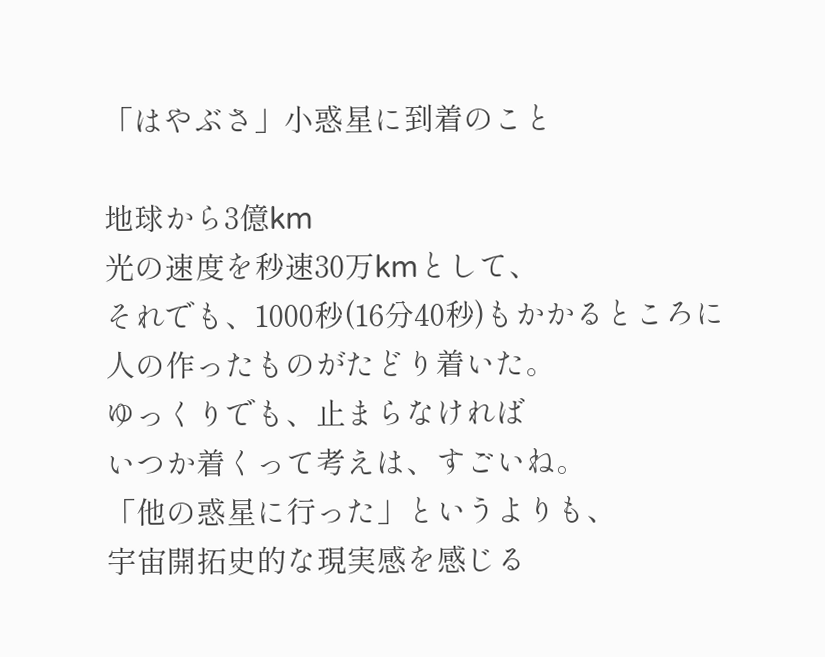「はやぶさ」小惑星に到着のこと

地球から3億km
光の速度を秒速30万kmとして、
それでも、1000秒(16分40秒)もかかるところに
人の作ったものがたどり着いた。
ゆっくりでも、止まらなければ
いつか着くって考えは、すごいね。
「他の惑星に行った」というよりも、
宇宙開拓史的な現実感を感じる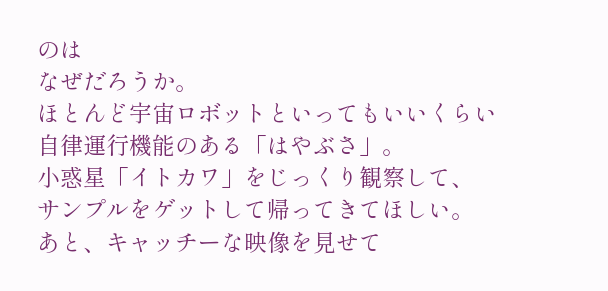のは
なぜだろうか。
ほとんど宇宙ロボットといってもいいくらい
自律運行機能のある「はやぶさ」。
小惑星「イトカワ」をじっくり観察して、
サンプルをゲットして帰ってきてほしい。
あと、キャッチーな映像を見せて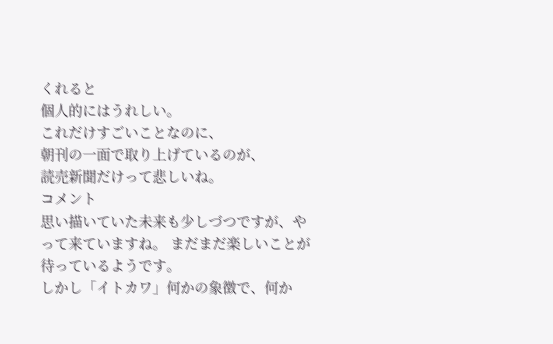くれると
個人的にはうれしい。
これだけすごいことなのに、
朝刊の一面で取り上げているのが、
読売新聞だけって悲しいね。
コメント
思い描いていた未来も少しづつですが、やって来ていますね。 まだまだ楽しいことが待っているようです。
しかし「イトカワ」何かの象徴で、何か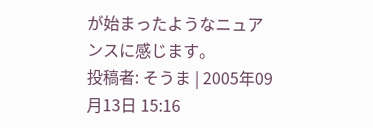が始まったようなニュアンスに感じます。
投稿者: そうま | 2005年09月13日 15:16